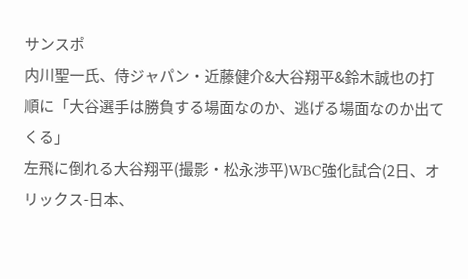サンスポ
内川聖一氏、侍ジャパン・近藤健介&大谷翔平&鈴木誠也の打順に「大谷選手は勝負する場面なのか、逃げる場面なのか出てくる」
左飛に倒れる大谷翔平(撮影・松永渉平)WBC強化試合(2日、オリックス-日本、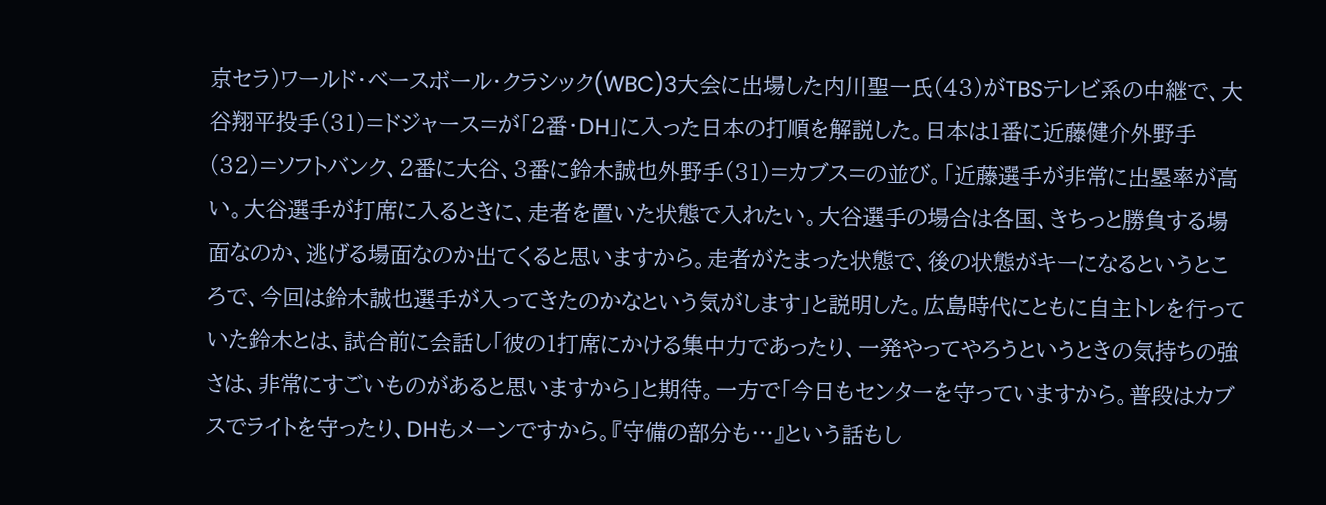京セラ)ワールド・ベースボール・クラシック(WBC)3大会に出場した内川聖一氏(43)がTBSテレビ系の中継で、大谷翔平投手(31)=ドジャース=が「2番・DH」に入った日本の打順を解説した。日本は1番に近藤健介外野手(32)=ソフトバンク、2番に大谷、3番に鈴木誠也外野手(31)=カブス=の並び。「近藤選手が非常に出塁率が高い。大谷選手が打席に入るときに、走者を置いた状態で入れたい。大谷選手の場合は各国、きちっと勝負する場面なのか、逃げる場面なのか出てくると思いますから。走者がたまった状態で、後の状態がキーになるというところで、今回は鈴木誠也選手が入ってきたのかなという気がします」と説明した。広島時代にともに自主トレを行っていた鈴木とは、試合前に会話し「彼の1打席にかける集中力であったり、一発やってやろうというときの気持ちの強さは、非常にすごいものがあると思いますから」と期待。一方で「今日もセンターを守っていますから。普段はカブスでライトを守ったり、DHもメーンですから。『守備の部分も…』という話もし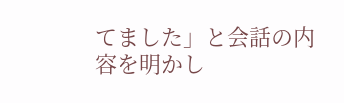てました」と会話の内容を明かし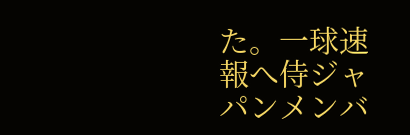た。一球速報へ侍ジャパンメンバ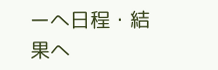ーへ日程・結果へ